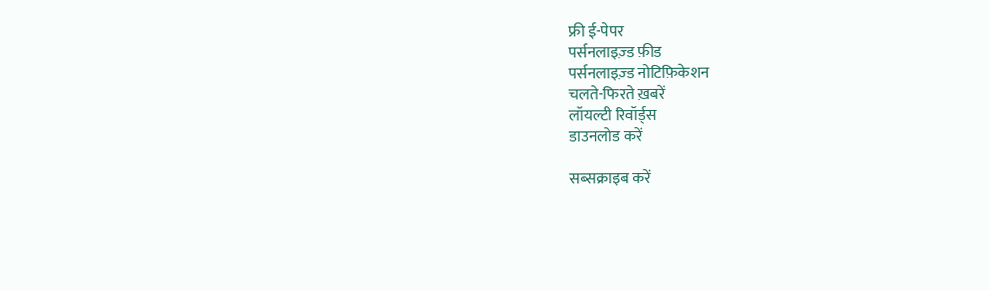फ्री ई-पेपर
पर्सनलाइज़्ड फ़ीड
पर्सनलाइज़्ड नोटिफ़िकेशन
चलते-फिरते ख़बरें
लॉयल्टी रिवॉर्ड्स
डाउनलोड करें

सब्सक्राइब करें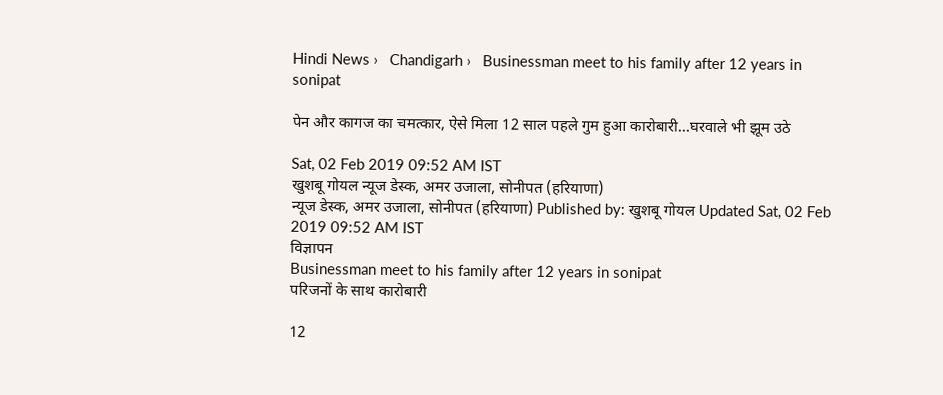Hindi News ›   Chandigarh ›   Businessman meet to his family after 12 years in sonipat

पेन और कागज का चमत्कार, ऐसे मिला 12 साल पहले गुम हुआ कारोबारी...घरवाले भी झूम उठे

Sat, 02 Feb 2019 09:52 AM IST
खुशबू गोयल न्यूज डेस्क, अमर उजाला, सोनीपत (हरियाणा)
न्यूज डेस्क, अमर उजाला, सोनीपत (हरियाणा) Published by: खुशबू गोयल Updated Sat, 02 Feb 2019 09:52 AM IST
विज्ञापन
Businessman meet to his family after 12 years in sonipat
परिजनों के साथ कारोबारी

12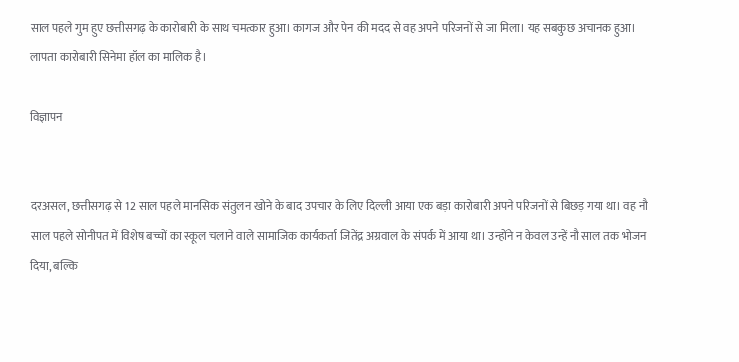साल पहले गुम हुए छत्तीसगढ़ के कारोबारी के साथ चमत्कार हुआ। कागज और पेन की मदद से वह अपने परिजनों से जा मिला। यह सबकुछ अचानक हुआ। लापता कारोबारी सिनेमा हॉल का मालिक है।

विज्ञापन


दरअसल, छत्तीसगढ़ से 12 साल पहले मानसिक संतुलन खोने के बाद उपचार के लिए दिल्ली आया एक बड़ा कारोबारी अपने परिजनों से बिछड़ गया था। वह नौ साल पहले सोनीपत में विशेष बच्चों का स्कूल चलाने वाले सामाजिक कार्यकर्ता जितेंद्र अग्रवाल के संपर्क में आया था। उन्होंने न केवल उन्हें नौ साल तक भोजन दिया, बल्कि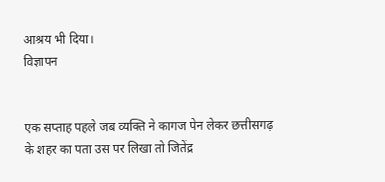आश्रय भी दिया।
विज्ञापन


एक सप्ताह पहले जब व्यक्ति ने कागज पेन लेकर छत्तीसगढ़ के शहर का पता उस पर लिखा तो जितेंद्र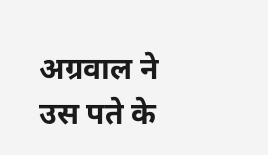अग्रवाल ने उस पते के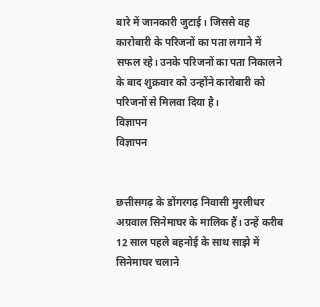बारे में जानकारी जुटाई। जिससे वह कारोबारी के परिजनों का पता लगाने में सफल रहे। उनके परिजनों का पता निकालने के बाद शुक्रवार को उन्होंने कारोबारी को परिजनों से मिलवा दिया है।
विज्ञापन
विज्ञापन


छत्तीसगढ़ के डोंगरगढ़ निवासी मुरलीधर अग्रवाल सिनेमाघर के मालिक हैं। उन्हें करीब 12 साल पहले बहनोई के साथ साझे में सिनेमाघर चलाने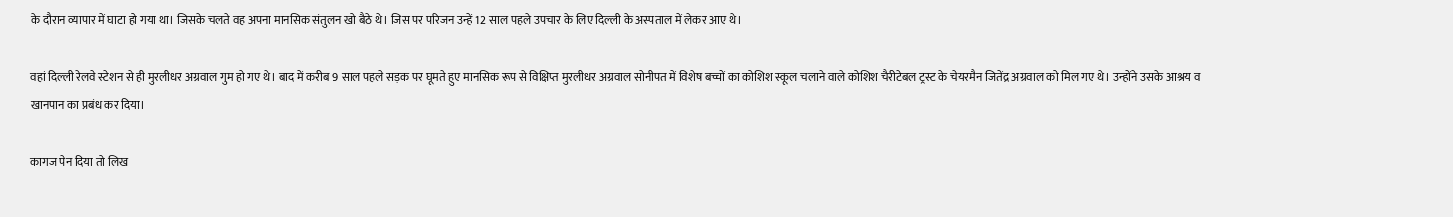के दौरान व्यापार में घाटा हो गया था। जिसके चलते वह अपना मानसिक संतुलन खो बैठे थे। जिस पर परिजन उन्हें 12 साल पहले उपचार के लिए दिल्ली के अस्पताल में लेकर आए थे।

वहां दिल्ली रेलवे स्टेशन से ही मुरलीधर अग्रवाल गुम हो गए थे। बाद में करीब 9 साल पहले सड़क पर घूमते हुए मानसिक रूप से विक्षिप्त मुरलीधर अग्रवाल सोनीपत में विशेष बच्चों का कोशिश स्कूल चलाने वाले कोशिश चैरीटेबल ट्रस्ट के चेयरमैन जितेंद्र अग्रवाल को मिल गए थे। उन्होंने उसके आश्रय व खानपान का प्रबंध कर दिया।

कागज पेन दिया तो लिख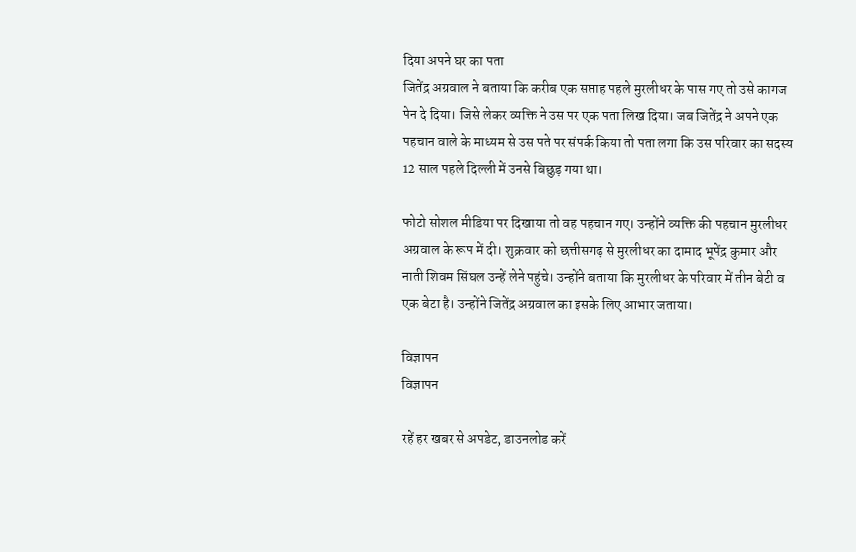दिया अपने घर का पता
जितेंद्र अग्रवाल ने बताया कि करीब एक सप्ताह पहले मुरलीधर के पास गए तो उसे कागज पेन दे दिया। जिसे लेकर व्यक्ति ने उस पर एक पता लिख दिया। जब जितेंद्र ने अपने एक पहचान वाले के माध्यम से उस पते पर संपर्क किया तो पता लगा कि उस परिवार का सदस्य 12 साल पहले दिल्ली में उनसे बिछुड़ गया था।

फोटो सोशल मीडिया पर दिखाया तो वह पहचान गए। उन्होंने व्यक्ति की पहचान मुरलीधर अग्रवाल के रूप में दी। शुक्रवार को छत्तीसगढ़ से मुरलीधर का दामाद भूपेंद्र कुमार और नाती शिवम सिंघल उन्हें लेने पहुंचे। उन्होंने बताया कि मुरलीधर के परिवार में तीन बेटी व एक बेटा है। उन्होंने जितेंद्र अग्रवाल का इसके लिए आभार जताया।

विज्ञापन
विज्ञापन

रहें हर खबर से अपडेट, डाउनलोड करें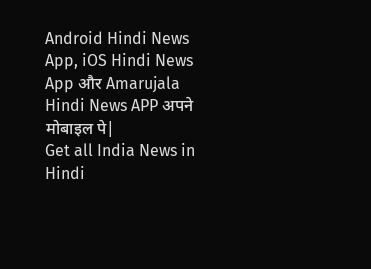Android Hindi News App, iOS Hindi News App और Amarujala Hindi News APP अपने मोबाइल पे|
Get all India News in Hindi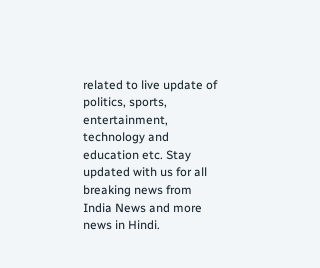related to live update of politics, sports, entertainment, technology and education etc. Stay updated with us for all breaking news from India News and more news in Hindi.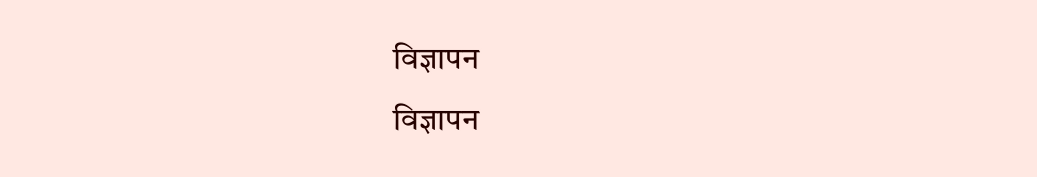विज्ञापन
विज्ञापन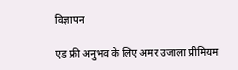विज्ञापन

एड फ्री अनुभव के लिए अमर उजाला प्रीमियम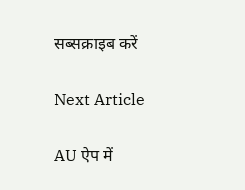सब्सक्राइब करें

Next Article

AU ऐप में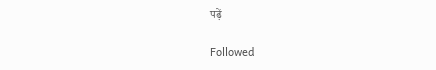पढ़ें

Followed